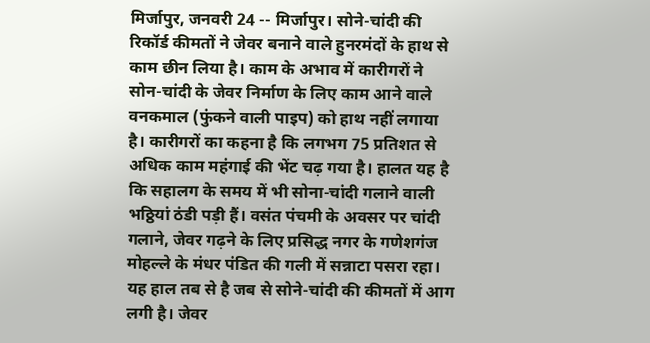मिर्जापुर, जनवरी 24 -- मिर्जापुर। सोने-चांदी की रिकॉर्ड कीमतों ने जेवर बनाने वाले हुनरमंदों के हाथ से काम छीन लिया है। काम के अभाव में कारीगरों ने सोन-चांदी के जेवर निर्माण के लिए काम आने वाले वनकमाल (फुंकने वाली पाइप) को हाथ नहीं लगाया है। कारीगरों का कहना है कि लगभग 75 प्रतिशत से अधिक काम महंगाई की भेंट चढ़ गया है। हालत यह है कि सहालग के समय में भी सोना-चांदी गलाने वाली भठ्ठियां ठंडी पड़ी हैं। वसंत पंचमी के अवसर पर चांदी गलाने, जेवर गढ़ने के लिए प्रसिद्ध नगर के गणेशगंज मोहल्ले के मंधर पंडित की गली में सन्नाटा पसरा रहा। यह हाल तब से है जब से सोने-चांदी की कीमतों में आग लगी है। जेवर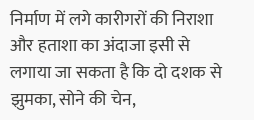निर्माण में लगे कारीगरों की निराशा और हताशा का अंदाजा इसी से लगाया जा सकता है कि दो दशक से झुमका, सोने की चेन,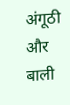अंगूठी और बाली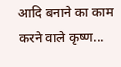आदि बनाने का काम करने वाले कृष्ण...